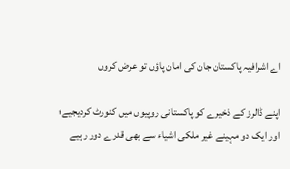اے اشرافیہ پاکستان جان کی امان پاؤں تو عرض کروں

اپنے ڈالرز کے ذخیرے کو پاکستانی روپیوں میں کنورٹ کردیجیے؛ اور ایک دو مہینے غیر ملکی اشیاء سے بھی قدرے دور رہیے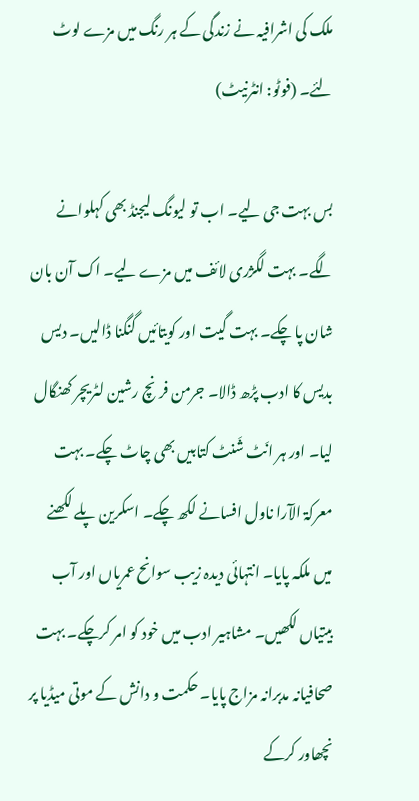ملک کی اشرافیہ نے زندگی کے ہر رنگ میں مزے لوٹ لئے۔ (فوٹو: انٹرنیٹ)

بس بہت جی لیے۔ اب تو لیونگ لیجنڈ بھی کہلوانے لگے۔ بہت لگژری لائف میں مزے لیے۔ اک آن بان شان پا چکے۔ بہت گیت اور کویتائیں گنگنا ڈالیں۔ دیس بدیس کا ادب پڑھ ڈالا۔ جرمن فرنچ رشین لٹریچر کھنگال لیا۔ اور ہر انَٹ شَنٹ کتابیں بھی چاٹ چکے۔ بہت معرکۃ الآرا ناول افسانے لکھ چکے۔ اسکرین پلے لکھنے میں ملکہ پایا۔ انتہائی دیدہ زیب سوانح عمریاں اور آب بیتیاں لکھیں۔ مشاہیر ادب میں خود کو امر کرچکے۔ بہت صحافیانہ مدبرانہ مزاج پایا۔ حکمت و دانش کے موتی میڈیا پر نچھاور کرکے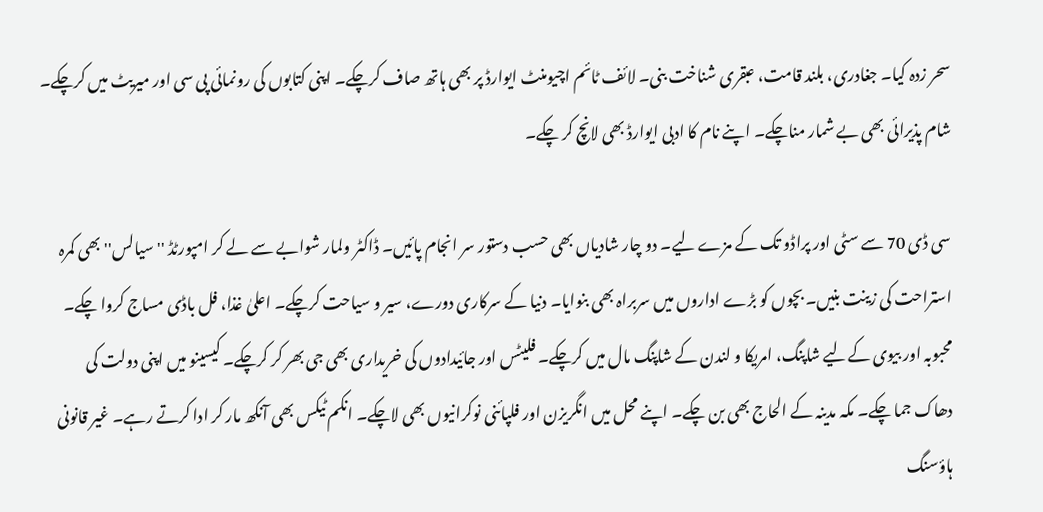سحر زدہ کیا۔ جغادری، بلند قامت، عبقری شناخت بنی۔ لائف ٹائم اچیومنٹ ایوارڈ پر بھی ہاتھ صاف کرچکے۔ اپنی کتابوں کی رونمائی پی سی اور میریٹ میں کرچکے۔ شام پذیرائی بھی بے شمار مناچکے۔ اپنے نام کا ادبی ایوارڈ بھی لانچ کر چکے۔

سی ڈی 70 سے سٹی اور پراڈو تک کے مزے لیے۔ دو چار شادیاں بھی حسب دستور سر انجام پائیں۔ ڈاکٹر ولمار شوابے سے لے کر امپورٹڈ ''سیالس'' بھی کمرہ استراحت کی زینت بنیں۔ بچوں کو بڑے اداروں میں سربراہ بھی بنوایا۔ دنیا کے سرکاری دورے، سیر و سیاحت کرچکے۔ اعلیٰ غذا، فل باڈی مساج کروا چکے۔ محبوبہ اور بیوی کےلیے شاپنگ، امریکا و لندن کے شاپنگ مال میں کرچکے۔ فلیٹس اور جائیدادوں کی خریداری بھی جی بھر کر کرچکے۔ کیسینو میں اپنی دولت کی دھاک جما چکے۔ مکہ مدینہ کے الحاج بھی بن چکے۔ اپنے محل میں انگریزن اور فلپائنی نوکرانیوں بھی لاچکے۔ انکم ٹیکس بھی آنکھ مار کر ادا کرتے رہے۔ غیر قانونی ہاؤسنگ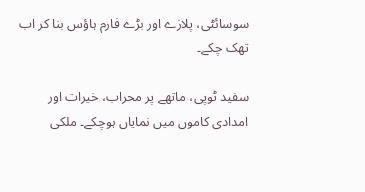سوسائٹی، پلازے اور بڑے فارم ہاؤس بنا کر اب تھک چکے۔

سفید ٹوپی، ماتھے پر محراب، خیرات اور امدادی کاموں میں نمایاں ہوچکے۔ ملکی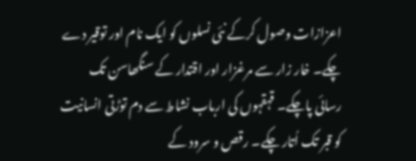اعزازات وصول کرکے نئی نسلوں کو ایک نام اور توقیر دے چکے۔ خار زار سے مرغزار اور اقتدار کے سنگھاسن تک رسائی پاچکے۔ قہقہوں کی ارباب نشاط سے دم توڑتی انسانیت کو قبر تک اُتار چکے۔ رقص و سرود کے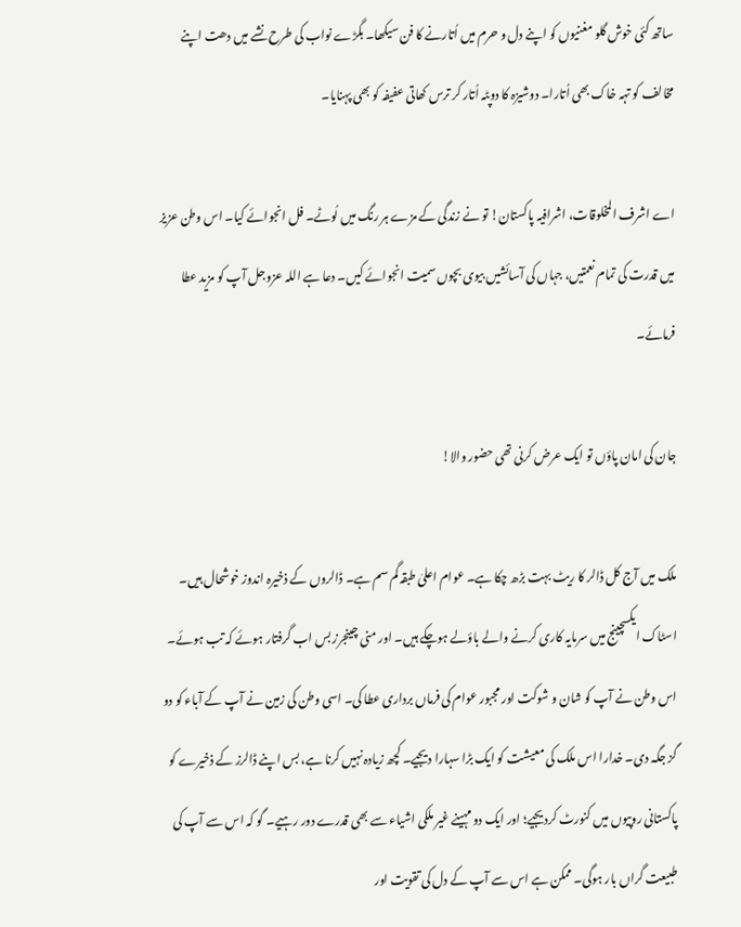ساتھ کئی خوش گلو مغنیوں کو اپنے دل و حرم میں اُتارنے کا فن سیکھا۔ بگڑے نواب کی طرح نشے میں دھت اپنے مخالف کو تہہ خاک بھی اُتارا۔ دوشیزہ کا دوپٹہ اُتار کر ترس کھاتی عفیفہ کو بھی پہنایا۔

اے اشرف المخلوقات، اشرافیہ پاکستان! تو نے زندگی کے مزے ہر رنگ میں لُوٹے۔ فل انجوائے کیا۔ اس وطن عزیز میں قدرت کی تمام نعمتیں، جہاں کی آسائشیں بیوی بچوں سمیت انجوائے کیں۔ دعا ہے اللہ عزوجل آپ کو مزید عطا فرمائے۔

جان کی امان پاؤں تو ایک عرض کرنی تھی حضور والا!

ملک میں آج کل ڈالر کا ریٹ بہت بڑھ چکا ہے۔ عوام اعلیٰ طبقہ گم سم ہے۔ ڈالروں کے ذخیرہ اندوز خوشحال ہیں۔ اسٹاک ایکسچینج میں سرمایہ کاری کرنے والے باؤلے ہوچکے ہیں۔ اور منی چینجرز بس اب گرفتار ہوئے کہ تب ہوئے۔ اس وطن نے آپ کو شان و شوکت اور مجبور عوام کی فرماں برداری عطا کی۔ اسی وطن کی زمین نے آپ کے آباء کو دو گز جگہ دی۔ خدارا اس ملک کی معیشت کو ایک بڑا سہارا دیجیے۔ کچھ زیادہ نہیں کرنا ہے، بس اپنے ڈالرز کے ذخیرے کو پاکستانی روپیوں میں کنورٹ کردیجیے؛ اور ایک دو مہینے غیر ملکی اشیاء سے بھی قدرے دور رہیے۔ گو کہ اس سے آپ کی طبیعت گراں بار ہوگی۔ ممکن ہے اس سے آپ کے دل کی تقویت اور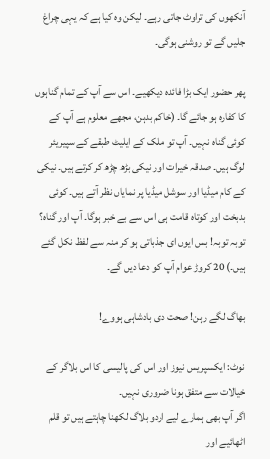آنکھوں کی تراوٹ جاتی رہے۔ لیکن وہ کیا ہے کہ یہی چراغ جلیں گے تو روشنی ہوگی۔

پھر حضور ایک بڑا فائدہ دیکھیے۔ اس سے آپ کے تمام گناہوں کا کفارہ ہو جائے گا۔ (خاکم بدہن، مجھے معلوم ہے آپ کے کوئی گناہ نہیں۔ آپ تو ملک کے ایلیٹ طبقے کے سپیریئر لوگ ہیں۔ صدقہ خیرات اور نیکی بڑھ چڑھ کر کرتے ہیں۔ نیکی کے کام میڈیا اور سوشل میڈیا پر نمایاں نظر آتے ہیں۔ کوئی بدبخت اور کوتاہ قامت ہی اس سے بے خبر ہوگا۔ آپ اور گناہ؟ توبہ توبہ! بس ایوں ای جذباتی ہو کر منہ سے لفظ نکل گئے ہیں۔) 20 کروڑ عوام آپ کو دعا دیں گے۔

بھاگ لگے رہن! صحت دی بادشاہی ہووے!

نوٹ: ایکسپریس نیوز اور اس کی پالیسی کا اس بلاگر کے خیالات سے متفق ہونا ضروری نہیں۔
اگر آپ بھی ہمارے لیے اردو بلاگ لکھنا چاہتے ہیں تو قلم اٹھائیے اور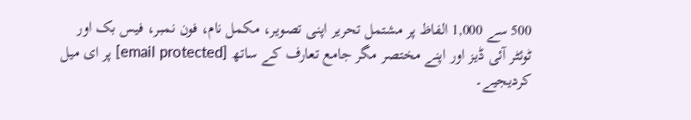500 سے 1,000 الفاظ پر مشتمل تحریر اپنی تصویر، مکمل نام، فون نمبر، فیس بک اور ٹوئٹر آئی ڈیز اور اپنے مختصر مگر جامع تعارف کے ساتھ [email protected] پر ای میل کردیجیے۔